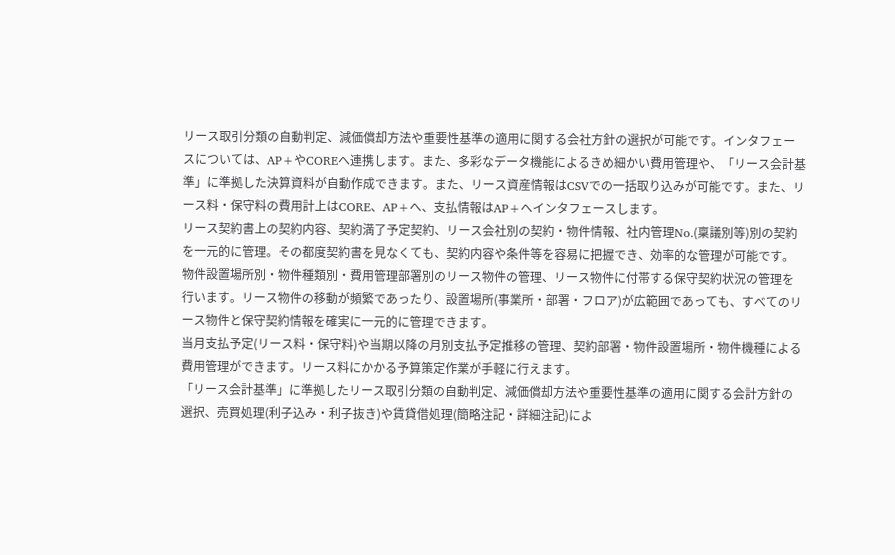リース取引分類の自動判定、減価償却方法や重要性基準の適用に関する会社方針の選択が可能です。インタフェースについては、AP+やCOREへ連携します。また、多彩なデータ機能によるきめ細かい費用管理や、「リース会計基準」に準拠した決算資料が自動作成できます。また、リース資産情報はCSVでの一括取り込みが可能です。また、リース料・保守料の費用計上はCORE、AP+へ、支払情報はAP+へインタフェースします。
リース契約書上の契約内容、契約満了予定契約、リース会社別の契約・物件情報、社内管理No.(稟議別等)別の契約を一元的に管理。その都度契約書を見なくても、契約内容や条件等を容易に把握でき、効率的な管理が可能です。
物件設置場所別・物件種類別・費用管理部署別のリース物件の管理、リース物件に付帯する保守契約状況の管理を行います。リース物件の移動が頻繁であったり、設置場所(事業所・部署・フロア)が広範囲であっても、すべてのリース物件と保守契約情報を確実に一元的に管理できます。
当月支払予定(リース料・保守料)や当期以降の月別支払予定推移の管理、契約部署・物件設置場所・物件機種による費用管理ができます。リース料にかかる予算策定作業が手軽に行えます。
「リース会計基準」に準拠したリース取引分類の自動判定、減価償却方法や重要性基準の適用に関する会計方針の選択、売買処理(利子込み・利子抜き)や賃貸借処理(簡略注記・詳細注記)によ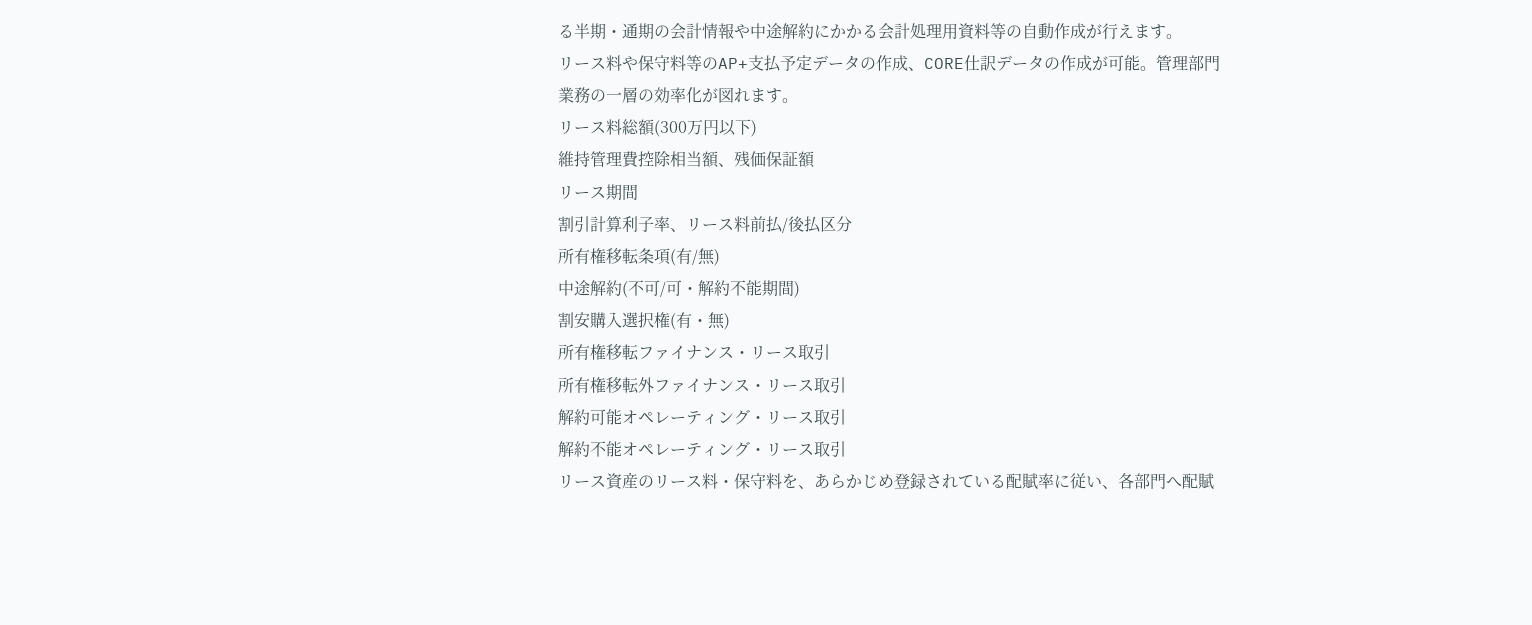る半期・通期の会計情報や中途解約にかかる会計処理用資料等の自動作成が行えます。
リース料や保守料等のAP+支払予定データの作成、CORE仕訳データの作成が可能。管理部門業務の一層の効率化が図れます。
リース料総額(300万円以下)
維持管理費控除相当額、残価保証額
リース期間
割引計算利子率、リース料前払/後払区分
所有権移転条項(有/無)
中途解約(不可/可・解約不能期間)
割安購入選択権(有・無)
所有権移転ファイナンス・リース取引
所有権移転外ファイナンス・リース取引
解約可能オペレーティング・リース取引
解約不能オペレーティング・リース取引
リース資産のリース料・保守料を、あらかじめ登録されている配賦率に従い、各部門へ配賦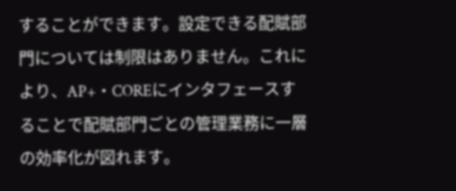することができます。設定できる配賦部門については制限はありません。これにより、AP+・COREにインタフェースすることで配賦部門ごとの管理業務に一層の効率化が図れます。